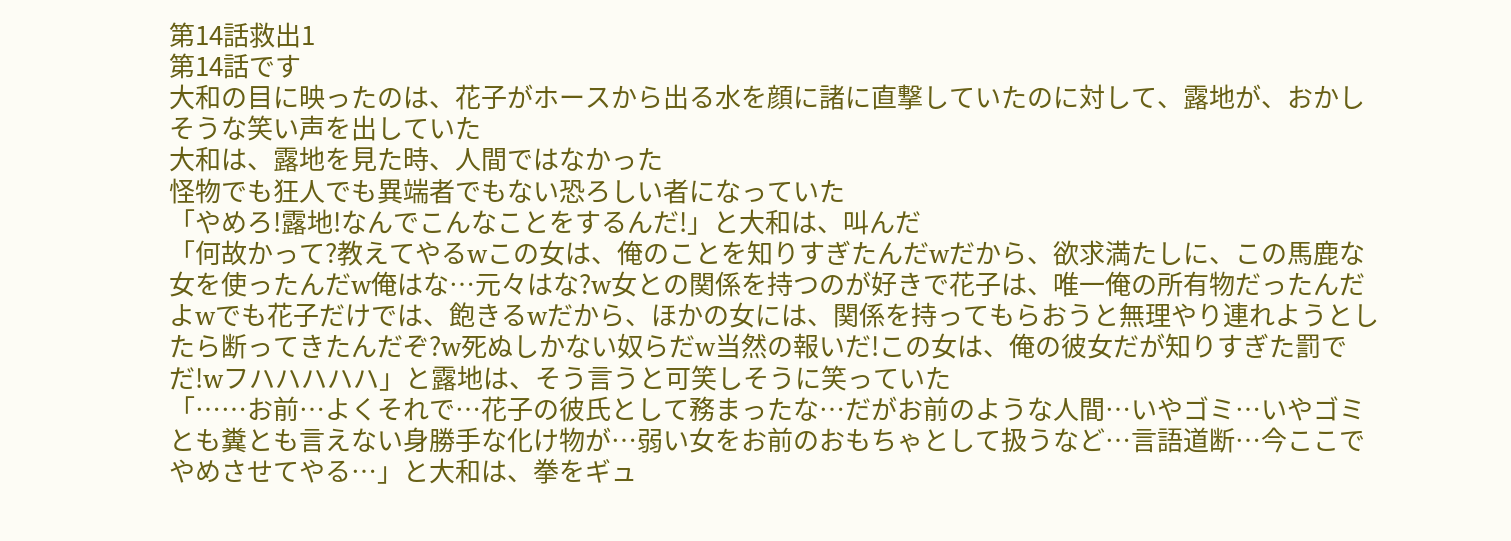第14話救出1
第14話です
大和の目に映ったのは、花子がホースから出る水を顔に諸に直撃していたのに対して、露地が、おかしそうな笑い声を出していた
大和は、露地を見た時、人間ではなかった
怪物でも狂人でも異端者でもない恐ろしい者になっていた
「やめろ!露地!なんでこんなことをするんだ!」と大和は、叫んだ
「何故かって?教えてやるwこの女は、俺のことを知りすぎたんだwだから、欲求満たしに、この馬鹿な女を使ったんだw俺はな…元々はな?w女との関係を持つのが好きで花子は、唯一俺の所有物だったんだよwでも花子だけでは、飽きるwだから、ほかの女には、関係を持ってもらおうと無理やり連れようとしたら断ってきたんだぞ?w死ぬしかない奴らだw当然の報いだ!この女は、俺の彼女だが知りすぎた罰でだ!wフハハハハハ」と露地は、そう言うと可笑しそうに笑っていた
「……お前…よくそれで…花子の彼氏として務まったな…だがお前のような人間…いやゴミ…いやゴミとも糞とも言えない身勝手な化け物が…弱い女をお前のおもちゃとして扱うなど…言語道断…今ここでやめさせてやる…」と大和は、拳をギュ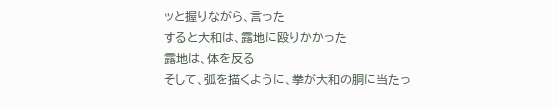ッと握りながら、言った
すると大和は、露地に殴りかかった
露地は、体を反る
そして、弧を描くように、拳が大和の胴に当たっ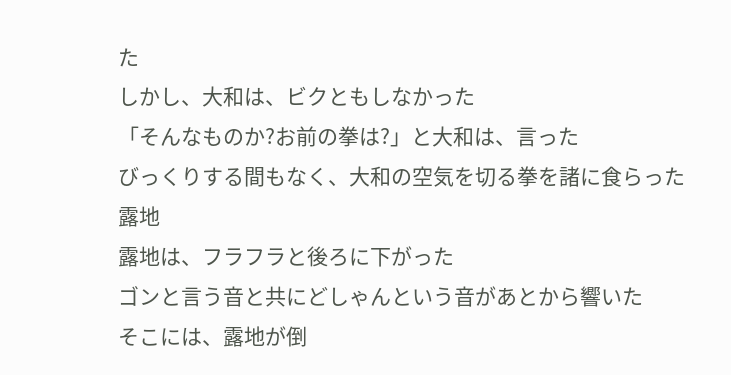た
しかし、大和は、ビクともしなかった
「そんなものか?お前の拳は?」と大和は、言った
びっくりする間もなく、大和の空気を切る拳を諸に食らった露地
露地は、フラフラと後ろに下がった
ゴンと言う音と共にどしゃんという音があとから響いた
そこには、露地が倒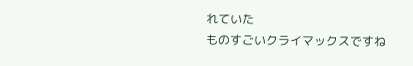れていた
ものすごいクライマックスですね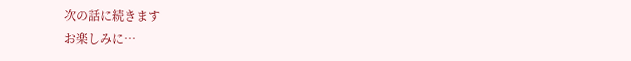次の話に続きます
お楽しみに…